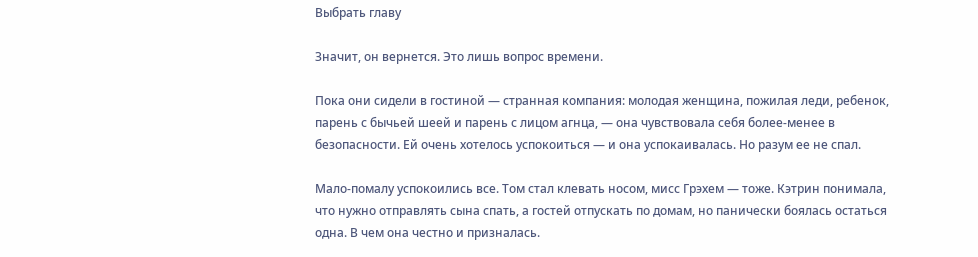Выбрать главу

Значит, он вернется. Это лишь вопрос времени.

Пока они сидели в гостиной — странная компания: молодая женщина, пожилая леди, ребенок, парень с бычьей шеей и парень с лицом агнца, — она чувствовала себя более-менее в безопасности. Ей очень хотелось успокоиться — и она успокаивалась. Но разум ее не спал.

Мало-помалу успокоились все. Том стал клевать носом, мисс Грэхем — тоже. Кэтрин понимала, что нужно отправлять сына спать, а гостей отпускать по домам, но панически боялась остаться одна. В чем она честно и призналась.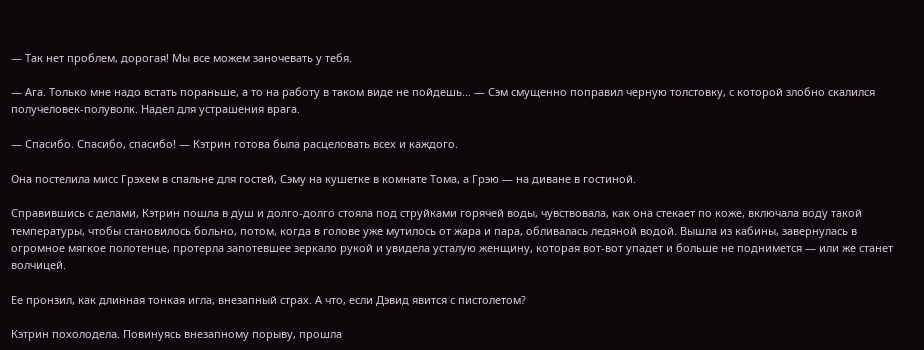— Так нет проблем, дорогая! Мы все можем заночевать у тебя.

— Ага. Только мне надо встать пораньше, а то на работу в таком виде не пойдешь… — Сэм смущенно поправил черную толстовку, с которой злобно скалился получеловек-полуволк. Надел для устрашения врага.

— Спасибо. Спасибо, спасибо! — Кэтрин готова была расцеловать всех и каждого.

Она постелила мисс Грэхем в спальне для гостей, Сэму на кушетке в комнате Тома, а Грэю — на диване в гостиной.

Справившись с делами, Кэтрин пошла в душ и долго-долго стояла под струйками горячей воды, чувствовала, как она стекает по коже, включала воду такой температуры, чтобы становилось больно, потом, когда в голове уже мутилось от жара и пара, обливалась ледяной водой. Вышла из кабины, завернулась в огромное мягкое полотенце, протерла запотевшее зеркало рукой и увидела усталую женщину, которая вот-вот упадет и больше не поднимется — или же станет волчицей.

Ее пронзил, как длинная тонкая игла, внезапный страх. А что, если Дэвид явится с пистолетом?

Кэтрин похолодела. Повинуясь внезапному порыву, прошла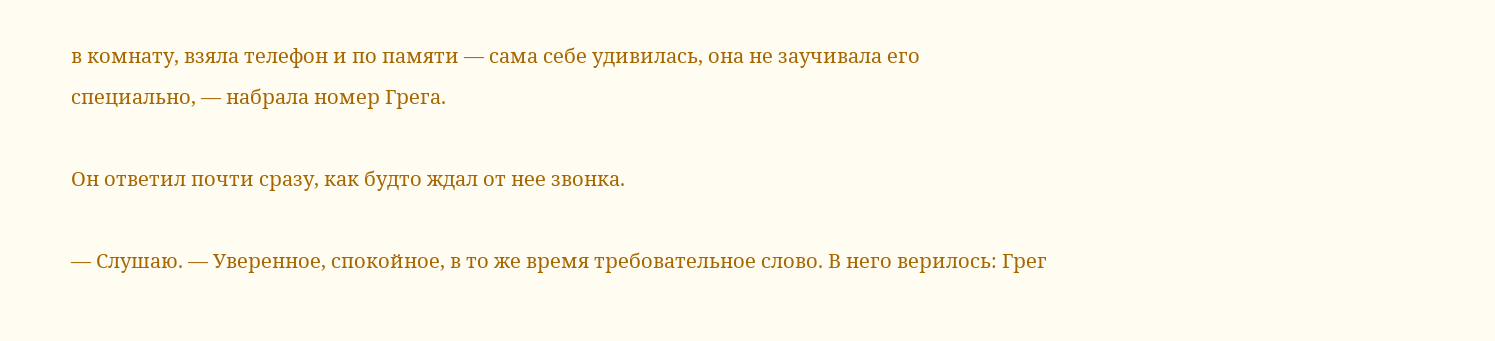в комнату, взяла телефон и по памяти — сама себе удивилась, она не заучивала его специально, — набрала номер Грега.

Он ответил почти сразу, как будто ждал от нее звонка.

— Слушаю. — Уверенное, спокойное, в то же время требовательное слово. В него верилось: Грег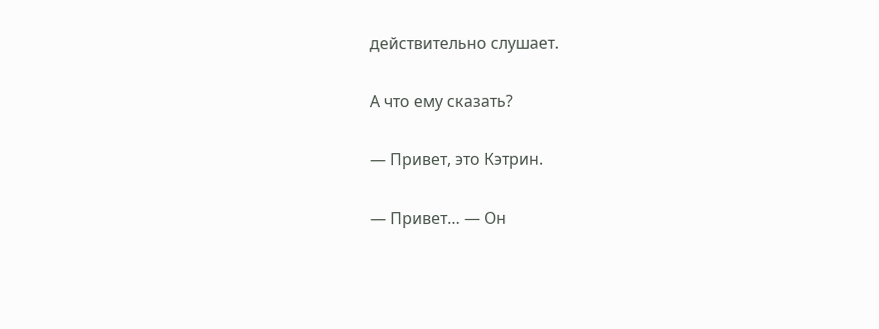действительно слушает.

А что ему сказать?

— Привет, это Кэтрин.

— Привет… — Он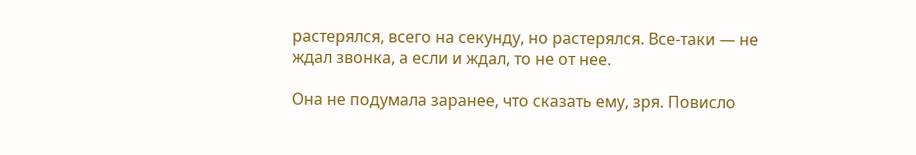растерялся, всего на секунду, но растерялся. Все-таки — не ждал звонка, а если и ждал, то не от нее.

Она не подумала заранее, что сказать ему, зря. Повисло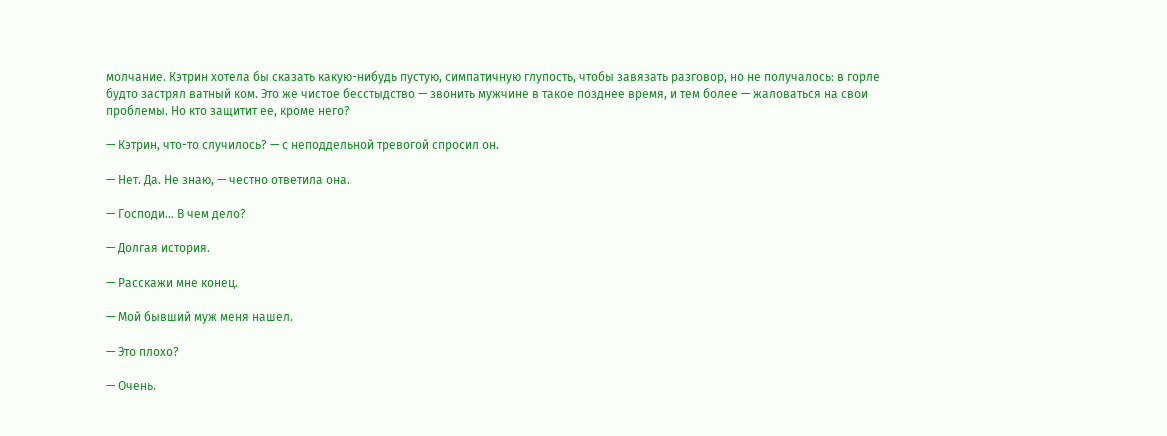молчание. Кэтрин хотела бы сказать какую-нибудь пустую, симпатичную глупость, чтобы завязать разговор, но не получалось: в горле будто застрял ватный ком. Это же чистое бесстыдство — звонить мужчине в такое позднее время, и тем более — жаловаться на свои проблемы. Но кто защитит ее, кроме него?

— Кэтрин, что-то случилось? — с неподдельной тревогой спросил он.

— Нет. Да. Не знаю, — честно ответила она.

— Господи… В чем дело?

— Долгая история.

— Расскажи мне конец.

— Мой бывший муж меня нашел.

— Это плохо?

— Очень.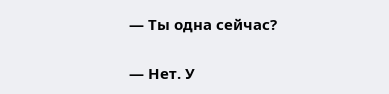— Ты одна сейчас?

— Нет. У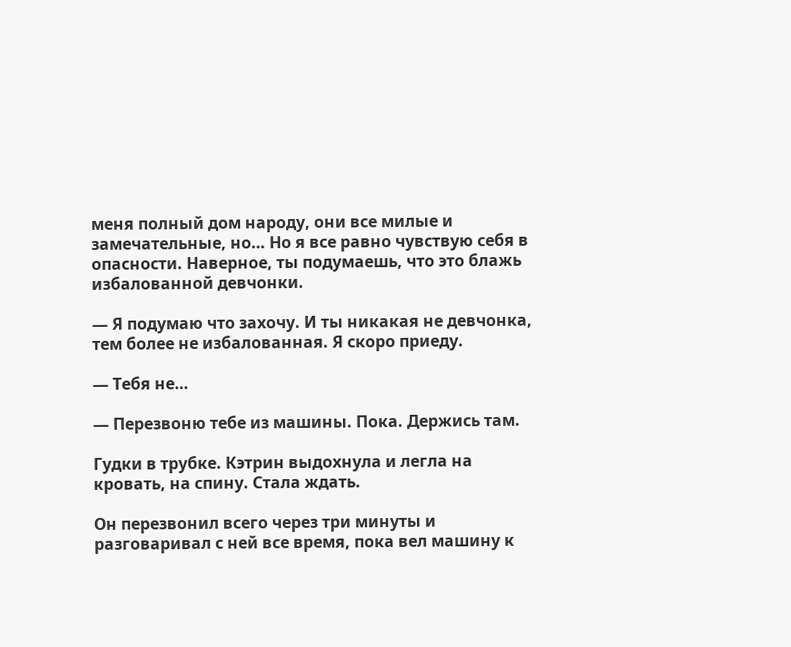меня полный дом народу, они все милые и замечательные, но… Но я все равно чувствую себя в опасности. Наверное, ты подумаешь, что это блажь избалованной девчонки.

— Я подумаю что захочу. И ты никакая не девчонка, тем более не избалованная. Я скоро приеду.

— Тебя не…

— Перезвоню тебе из машины. Пока. Держись там.

Гудки в трубке. Кэтрин выдохнула и легла на кровать, на спину. Стала ждать.

Он перезвонил всего через три минуты и разговаривал с ней все время, пока вел машину к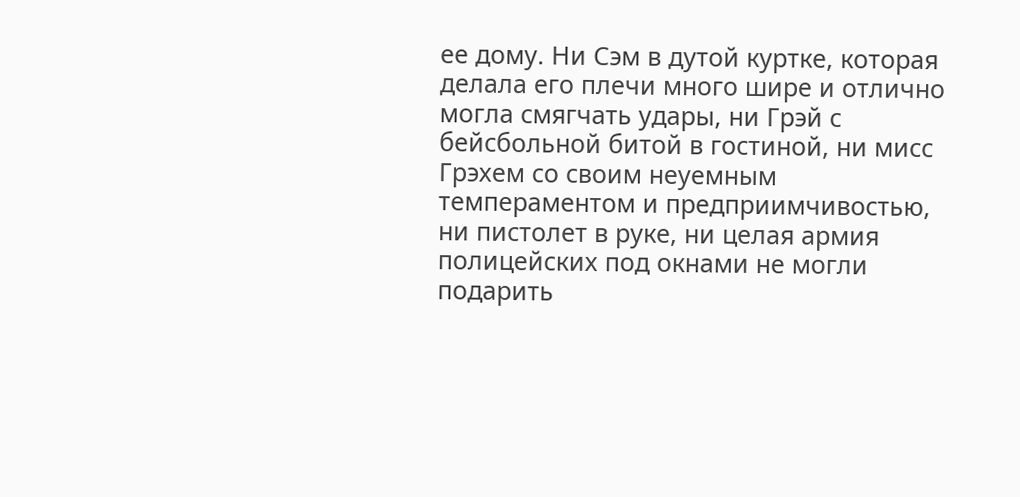ее дому. Ни Сэм в дутой куртке, которая делала его плечи много шире и отлично могла смягчать удары, ни Грэй с бейсбольной битой в гостиной, ни мисс Грэхем со своим неуемным темпераментом и предприимчивостью, ни пистолет в руке, ни целая армия полицейских под окнами не могли подарить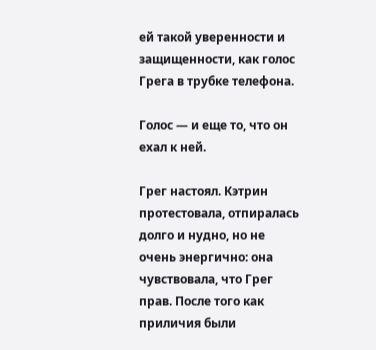ей такой уверенности и защищенности, как голос Грега в трубке телефона.

Голос — и еще то, что он ехал к ней.

Грег настоял. Кэтрин протестовала, отпиралась долго и нудно, но не очень энергично: она чувствовала, что Грег прав. После того как приличия были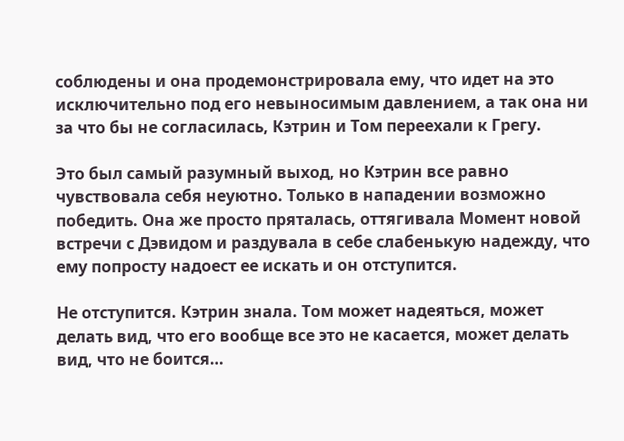соблюдены и она продемонстрировала ему, что идет на это исключительно под его невыносимым давлением, а так она ни за что бы не согласилась, Кэтрин и Том переехали к Грегу.

Это был самый разумный выход, но Кэтрин все равно чувствовала себя неуютно. Только в нападении возможно победить. Она же просто пряталась, оттягивала Момент новой встречи с Дэвидом и раздувала в себе слабенькую надежду, что ему попросту надоест ее искать и он отступится.

Не отступится. Кэтрин знала. Том может надеяться, может делать вид, что его вообще все это не касается, может делать вид, что не боится…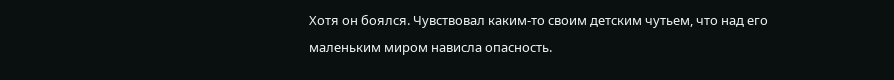Хотя он боялся. Чувствовал каким-то своим детским чутьем, что над его маленьким миром нависла опасность.